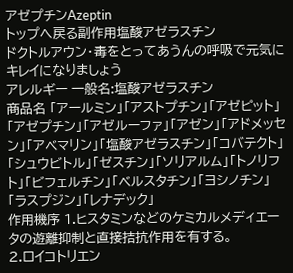アゼプチンAzeptin
トップへ戻る副作用塩酸アゼラスチン
ドクトルアウン・毒をとってあうんの呼吸で元気にキレイになりましょう
アレルギー 一般名:塩酸アゼラスチン
商品名 「アールミン」「アストプチン」「アゼピット」「アゼプチン」「アゼルーファ」「アゼン」「アドメッセン」「アベマリン」「塩酸アゼラスチン」「コバテクト」「シュウビトル」「ゼスチン」「ソリアルム」「トノリフト」「ビフェルチン」「ベルスタチン」「ヨシノチン」「ラスプジン」「レナデック」
作用機序 1.ヒスタミンなどのケミカルメディエータの遊離抑制と直接拮抗作用を有する。
2.ロイコトリエン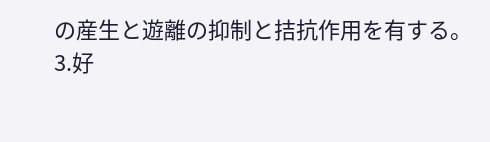の産生と遊離の抑制と拮抗作用を有する。
3.好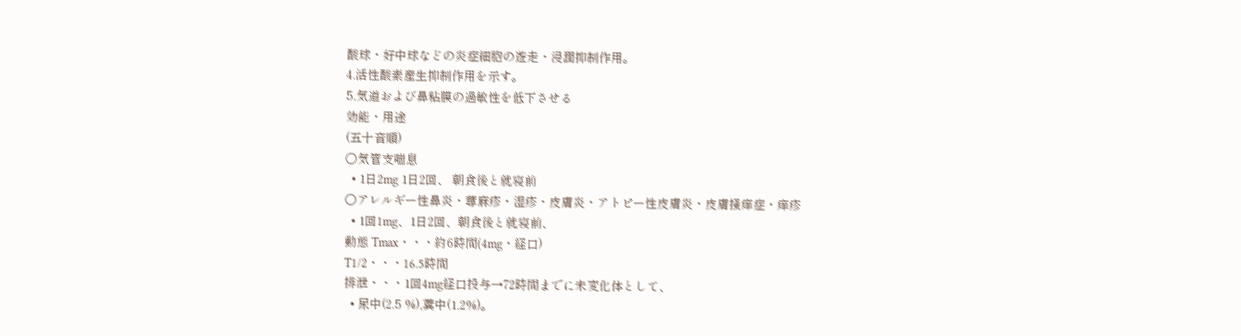酸球・好中球などの炎症細胞の遊走・浸潤抑制作用。
4.活性酸素産生抑制作用を示す。
5.気道および鼻粘膜の過敏性を低下させる
効能・用途
(五十音順)
○気管支喘息
  • 1日2mg 1日2回、 朝食後と就寝前
○アレルギー性鼻炎・蕁麻疹・湿疹・皮膚炎・アトピー性皮膚炎・皮膚掻痒症・痒疹
  • 1回1mg、1日2回、朝食後と就寝前、
動態 Tmax・・・約6時間(4mg・経口)
T1/2・・・16.5時間
排泄・・・1回4mg経口投与→72時間までに未変化体として、
  • 尿中(2.5 %),糞中(1.2%)。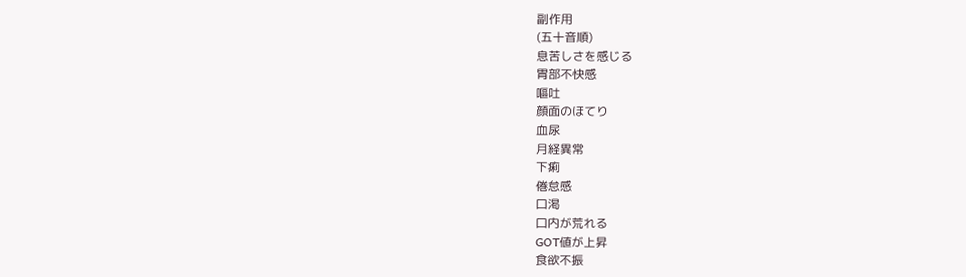副作用
(五十音順)
息苦しさを感じる
胃部不快感
嘔吐
顔面のほてり
血尿
月経異常
下痢
倦怠感
口渇
口内が荒れる
GOT値が上昇
食欲不振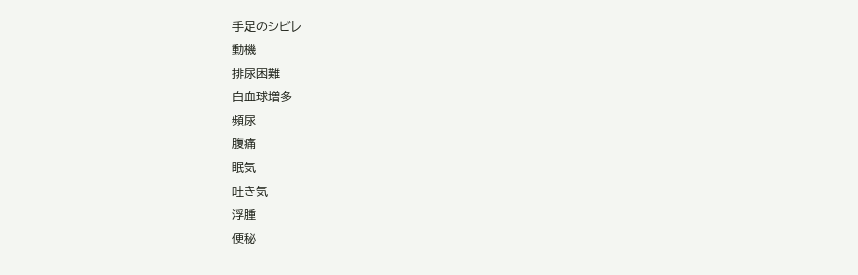手足のシビレ
動機
排尿困難
白血球増多
頻尿
腹痛
眠気
吐き気
浮腫
便秘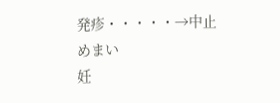発疹・・・・・→中止
めまい
妊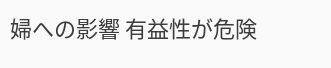婦への影響 有益性が危険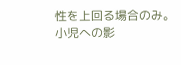性を上回る場合のみ。
小児への影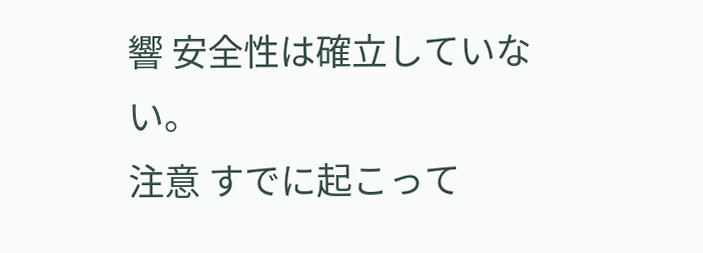響 安全性は確立していない。
注意 すでに起こって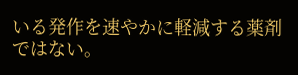いる発作を速やかに軽減する薬剤ではない。